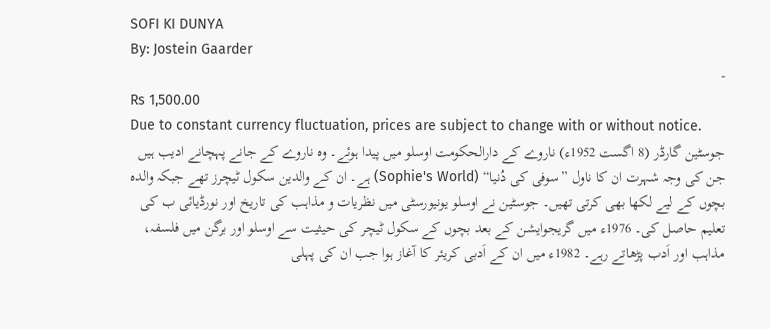SOFI KI DUNYA
By: Jostein Gaarder
-
Rs 1,500.00
Due to constant currency fluctuation, prices are subject to change with or without notice.
جوسٹین گارڈر (8 اگست 1952ء) ناروے کے دارالحکومت اوسلو میں پیدا ہوئے۔ وہ ناروے کے جانے پہچانے ادیب ہیں جن کی وجہ شہرت ان کا ناول ”سوفی کی دُنیا“ (Sophie's World) ہے۔ ان کے والدین سکول ٹیچرز تھے جبکہ والدہ بچوں کے لیے لکھا بھی کرتی تھیں۔ جوسٹین نے اوسلو یونیورسٹی میں نظریات و مذاہب کی تاریخ اور نورڈیائی ب کی تعلیم حاصل کی۔ 1976ء میں گریجوایشن کے بعد بچوں کے سکول ٹیچر کی حیثیت سے اوسلو اور برگن میں فلسفہ، مذاہب اور اَدب پڑھاتے رہے۔ 1982ء میں ان کے اَدبی کریئر کا آغاز ہوا جب ان کی پہلی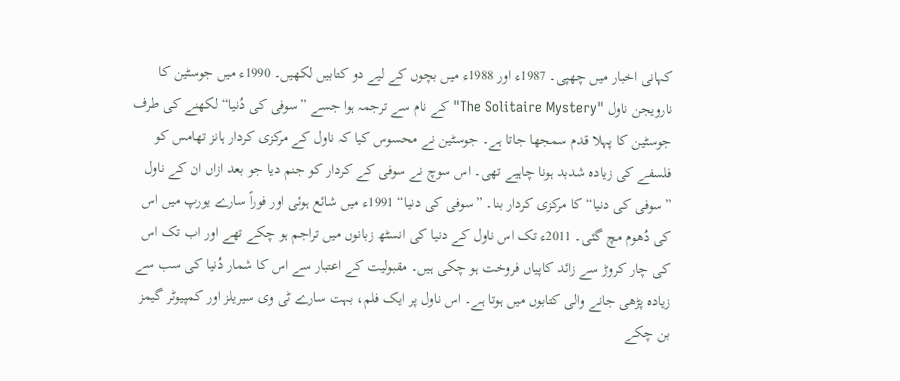کہانی اخبار میں چھپی۔ 1987ء اور 1988ء میں بچوں کے لیے دو کتابیں لکھیں۔ 1990ء میں جوسٹین کا نارویجن ناول "The Solitaire Mystery" کے نام سے ترجمہ ہوا جسے ”سوفی کی دُنیا“ لکھنے کی طرف جوسٹین کا پہلا قدم سمجھا جاتا ہے۔ جوسٹین نے محسوس کیا کہ ناول کے مرکزی کردار ہانز تھامس کو فلسفے کی زیادہ شدبد ہونا چاہیے تھی۔ اس سوچ نے سوفی کے کردار کو جنم دیا جو بعد ازاں ان کے ناول ”سوفی کی دنیا“ کا مرکزی کردار بنا۔ ”سوفی کی دنیا“ 1991ء میں شائع ہوئی اور فوراً سارے یورپ میں اس کی دُھوم مچ گئی۔ 2011ء تک اس ناول کے دنیا کی انسٹھ زبانوں میں تراجم ہو چکے تھے اور اب تک اس کی چار کروڑ سے زائد کاپیاں فروخت ہو چکی ہیں۔ مقبولیت کے اعتبار سے اس کا شمار دُنیا کی سب سے زیادہ پڑھی جانے والی کتابوں میں ہوتا ہے۔ اس ناول پر ایک فلم، بہت سارے ٹی وی سیریلز اور کمپیوٹر گیمز بن چکے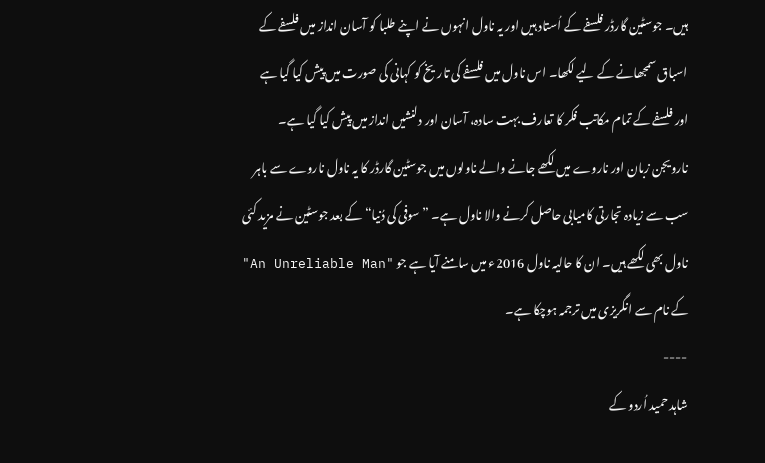ہیں۔ جوسٹین گارڈر فلسفے کے اُستاد ہیں اور یہ ناول انہوں نے اپنے طلبا کو آسان انداز میں فلسفے کے اسباق سمجھانے کے لیے لکھا۔ اس ناول میں فلسفے کی تاریخ کو کہانی کی صورت میں پیش کیا گیا ہے اور فلسفے کے تمام مکاتب فکر کا تعارف بہت سادہ، آسان اور دلنشیں انداز میں پیش کیا گیا ہے۔ نارویجن زبان اور ناروے میں لکھے جانے والے ناولوں میں جوسٹین گارڈر کا یہ ناول ناروے سے باہر سب سے زیادہ تجارتی کامیابی حاصل کرنے والا ناول ہے۔ ”سوفی کی دُنیا“ کے بعد جوسٹین نے مزید کئی ناول بھی لکھے ہیں۔ ان کا حالیہ ناول 2016ء میں سامنے آیا ہے جو "An Unreliable Man" کے نام سے انگریزی میں ترجمہ ہوچکا ہے۔
----
شاہد حمید اُردو کے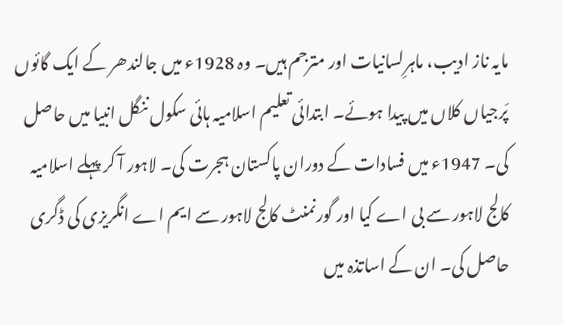مایہ ناز ادیب، ماہرِلسانیات اور مترجم ہیں۔ وہ 1928ء میں جالندھر کے ایک گائوں پَرجیاں کلاں میں پیدا ہوئے۔ ابتدائی تعلیم اسلامیہ ہائی سکول ننگل انبیا میں حاصل کی۔ 1947ء میں فسادات کے دوران پاکستان ہجرت کی۔ لاہور آ کر پہلے اسلامیہ کالج لاہور سے بی اے کیا اور گورنمنٹ کالج لاہور سے ایم اے انگریزی کی ڈگری حاصل کی۔ ان کے اساتذہ میں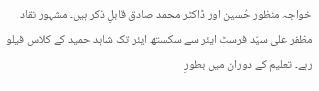خواجہ منظور حُسین اور ڈاکٹر محمد صادق قابلِ ذکر ہیں۔ مشہور نقاد مظفر علی سیّد فرسٹ ایئر سے سکستھ ایئر تک شاہد حمید کے کلاس فیلو رہے۔ تعلیم کے دوران میں بطورِ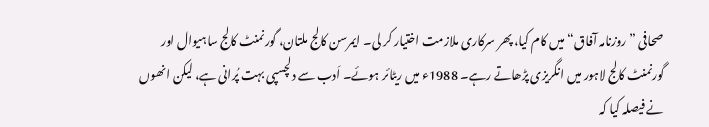صحافی ”روزنامہ آفاق“ میں کام کیا، پھر سرکاری ملازمت اختیار کر لی۔ ایمرسن کالج ملتان، گورنمنٹ کالج ساہیوال اور گورنمنٹ کالج لاہور میں انگریزی پڑھاتے رہے۔ 1988ء میں ریٹائر ہوئے۔ اَدب سے دلچسپی بہت پُرانی ہے، لیکن انھوں نے فیصلہ کیا کہ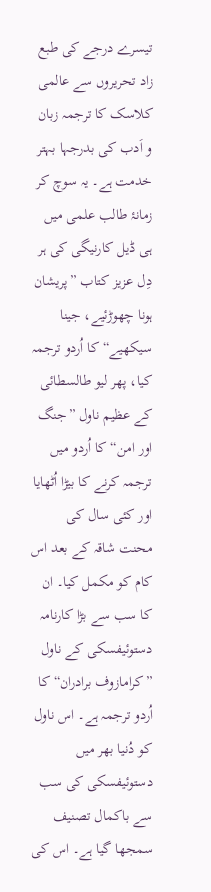تیسرے درجے کی طبع زاد تحریروں سے عالمی کلاسک کا ترجمہ زبان و اَدب کی بدرجہا بہتر خدمت ہے۔ یہ سوچ کر زمانۂ طالب علمی میں ہی ڈیل کارنیگی کی ہر دِل عزیز کتاب ”پریشان ہونا چھوڑئیے، جینا سیکھیے“ کا اُردو ترجمہ کیا، پھر لیو طالسطائی کے عظیم ناول ”جنگ اور امن“ کا اُردو میں ترجمہ کرنے کا بیڑا اُٹھایا اور کئی سال کی محنت شاقہ کے بعد اس کام کو مکمل کیا۔ ان کا سب سے بڑا کارنامہ دستوئیفسکی کے ناول ”کرامازوف برادران“ کا اُردو ترجمہ ہے۔ اس ناول کو دُنیا بھر میں دستوئیفسکی کی سب سے باکمال تصنیف سمجھا گیا ہے۔ اس کی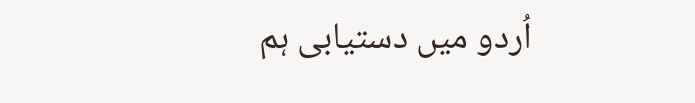اُردو میں دستیابی ہم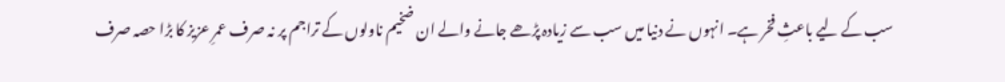سب کے لیے باعثِ فخر ہے۔ انہوں نے دنیا میں سب سے زیادہ پڑھے جانے والے ان ضخیم ناولوں کے تراجم پر نہ صرف عمرِ عزیز کا بڑا حصہ صرف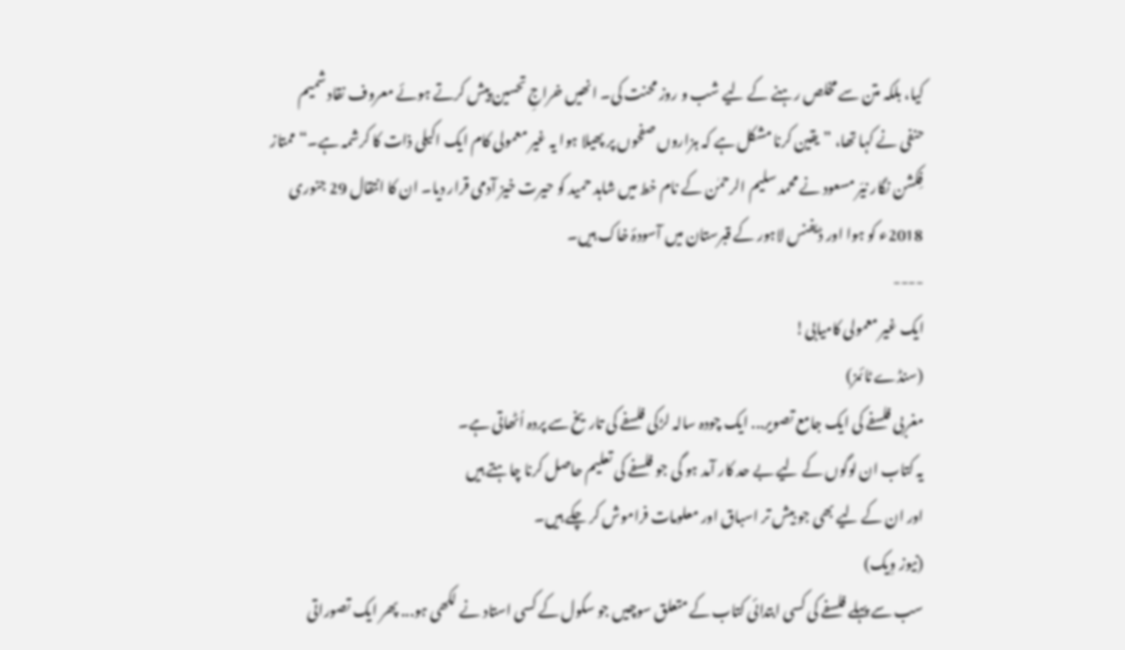کیا، بلکہ متن سے مخلص رہنے کے لیے شب و روز محنت کی۔ انھیں خراجِ تحسین پیش کرتے ہوئے معروف نقاد شمیم حنفی نے کہا تھا، ”یقین کرنا مشکل ہے کہ ہزاروں صفحوں پر پھیلا ہوا یہ غیر معمولی کام ایک اکیلی ذات کا کرشمہ ہے۔“ ممتاز فِکشن نگار نیّر مسعود نے محمد سلیم الرحمٰن کے نام خط میں شاہد حمید کو حیرت خیز آدمی قرار دیا۔ ان کا انتقال 29 جنوری 2018ء کو ہوا اور ڈیفنس لاہور کے قبرستان میں آسودۂ خاک ہیں۔
----
ایک غیر معمولی کامیابی!
(سنڈے ٹائمز)
مغربی فلسفے کی ایک جامع تصویر... ایک چودہ سالہ لڑکی فلسفے کی تاریخ سے پردہ اُٹھاتی ہے۔
یہ کتاب ان لوگوں کے لیے بے حد کار آمد ہو گی جو فلسفے کی تعلیم حاصل کرنا چاہتے ہیں
اور ان کے لیے بھی جو بیش تر اسباق اور معلومات فراموش کر چکے ہیں۔
(نیوز وِیک)
سب سے پہلے فلسفے کی کسی ابتدائی کتاب کے متعلق سوچیں جو سکول کے کسی استاد نے لکھی ہو... پھر ایک تصوراتی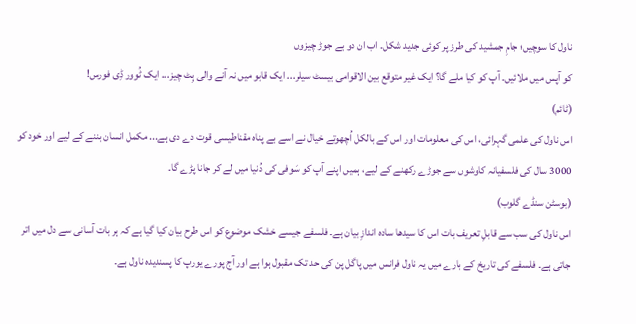ناول کا سوچیں؛ جامِ جمشید کی طرز پر کوئی جدید شکل۔ اب ان دو بے جوڑ چیزوں
کو آپس میں ملائیں۔ آپ کو کیا ملے گا؟ ایک غیر متوقع بین الاقوامی بیسٹ سیلر... ایک قابو میں نہ آنے والی ہِٹ چیز... ایک ٹُوور ڈِی فورس!
(ٹائم)
اس ناول کی علمی گہرائی، اس کی معلومات اور اس کے بالکل اُچھوتے خیال نے اسے بے پناہ مقناطیسی قوت دے دی ہے... مکمل انسان بننے کے لیے اور خود کو 3000 سال کی فلسفیانہ کاوشوں سے جوڑے رکھنے کے لیے، ہمیں اپنے آپ کو سَوفی کی دُنیا میں لے کر جانا پڑے گا۔
(بوسٹن سنڈے گلوب)
اس ناول کی سب سے قابلِ تعریف بات اس کا سیدھا سادہ اندازِ بیان ہے۔ فلسفے جیسے خشک موضوع کو اس طرح بیان کیا گیا ہے کہ ہر بات آسانی سے دل میں اتر جاتی ہے۔ فلسفے کی تاریخ کے بارے میں یہ ناول فرانس میں پاگل پن کی حد تک مقبول ہوا ہے اور آج پورے یورپ کا پسندیدہ ناول ہے۔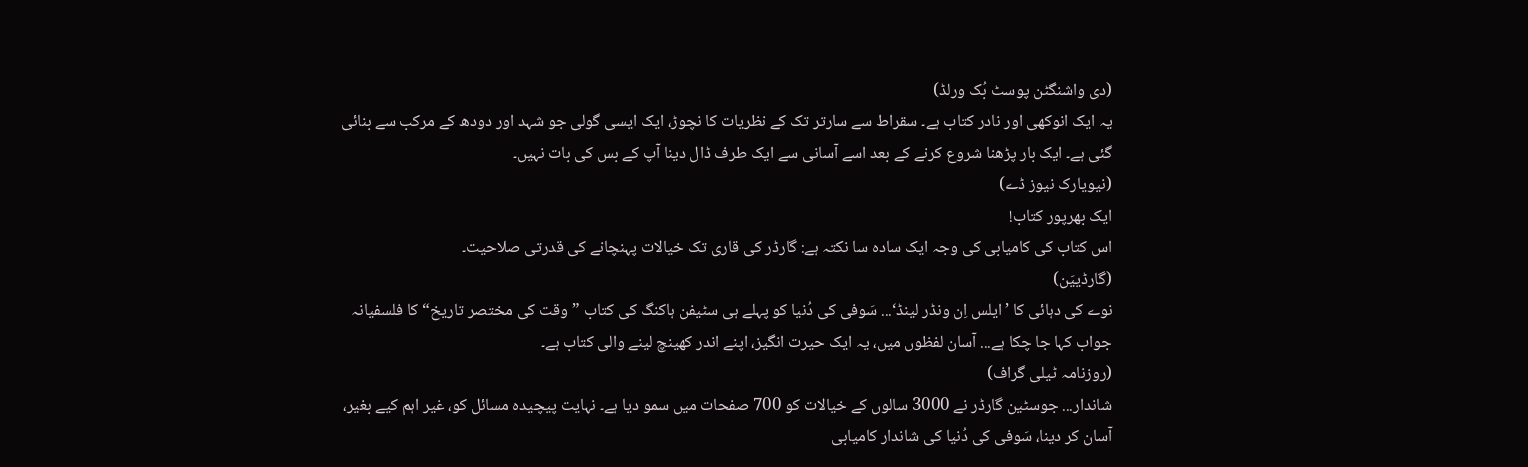(دی واشنگٹن پوسٹ بُک ورلڈ)
یہ ایک انوکھی اور نادر کتاب ہے۔ سقراط سے سارتر تک کے نظریات کا نچوڑ، ایک ایسی گولی جو شہد اور دودھ کے مرکب سے بنائی گئی ہے۔ ایک بار پڑھنا شروع کرنے کے بعد اسے آسانی سے ایک طرف ڈال دینا آپ کے بس کی بات نہیں۔
(نیویارک نیوز ڈے)
ایک بھرپور کتاب!
اس کتاب کی کامیابی کی وجہ ایک سادہ سا نکتہ ہے: گارڈر کی قاری تک خیالات پہنچانے کی قدرتی صلاحیت۔
(گارڈییَن)
نوے کی دہائی کا ’ایلس اِن ونڈر لینڈ‘... سَوفی کی دُنیا کو پہلے ہی سٹیفن ہاکنگ کی کتاب ”وقت کی مختصر تاریخ“ کا فلسفیانہ جواب کہا جا چکا ہے... آسان لفظوں میں، یہ ایک حیرت انگیز، اپنے اندر کھینچ لینے والی کتاب ہے۔
(روزنامہ ٹیلی گراف)
شاندار... جوسٹین گارڈر نے 3000 سالوں کے خیالات کو 700 صفحات میں سمو دیا ہے۔ نہایت پیچیدہ مسائل کو، غیر اہم کیے بغیر، آسان کر دینا، سَوفی کی دُنیا کی شاندار کامیابی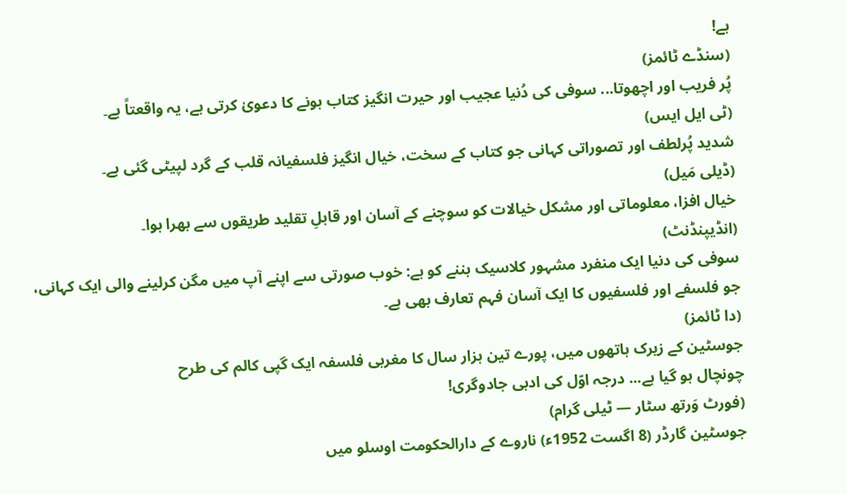ہے!
(سنڈے ٹائمز)
پُر فریب اور اچھوتا... سوفی کی دُنیا عجیب اور حیرت انگیز کتاب ہونے کا دعویٰ کرتی ہے، یہ واقعتاً ہے۔
(ٹی ایل ایس)
شدید پُرلطف اور تصوراتی کہانی جو کتاب کے سخت، خیال انگیز فلسفیانہ قلب کے گرد لپیٹی گئی ہے۔
(ڈیلی مَیل)
خیال افزا، معلوماتی اور مشکل خیالات کو سوچنے کے آسان اور قابلِ تقلید طریقوں سے بھرا ہوا۔
(انڈیپنڈنٹ)
سوفی کی دنیا ایک منفرد مشہور کلاسیک بننے کو ہے: خوب صورتی سے اپنے آپ میں مگن کرلینے والی ایک کہانی، جو فلسفے اور فلسفیوں کا ایک آسان فہم تعارف بھی ہے۔
(دا ٹائمز)
جوسٹین کے زیرک ہاتھوں میں، پورے تین ہزار سال کا مغربی فلسفہ ایک گپی کالم کی طرح
چونچال ہو گیا ہے... درجہ اوّل کی ادبی جادوگری!
(فورٹ وَرتھ سٹار — ٹیلی گرام)
جوسٹین گارڈر (8 اگست 1952ء) ناروے کے دارالحکومت اوسلو میں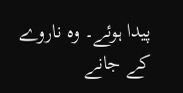پیدا ہوئے۔ وہ ناروے کے جانے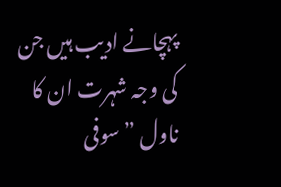پہچانے ادیب ہیں جن کی وجہ شہرت ان کا ناول ”سوفی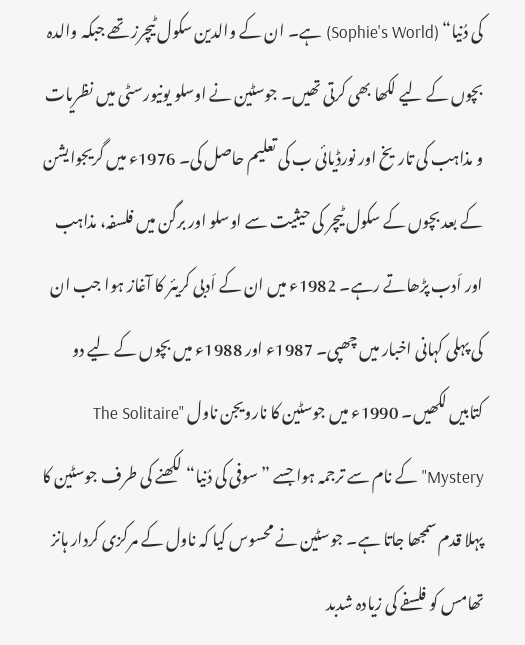کی دُنیا“ (Sophie's World) ہے۔ ان کے والدین سکول ٹیچرز تھے جبکہ والدہ بچوں کے لیے لکھا بھی کرتی تھیں۔ جوسٹین نے اوسلو یونیورسٹی میں نظریات و مذاہب کی تاریخ اور نورڈیائی ب کی تعلیم حاصل کی۔ 1976ء میں گریجوایشن کے بعد بچوں کے سکول ٹیچر کی حیثیت سے اوسلو اور برگن میں فلسفہ، مذاہب اور اَدب پڑھاتے رہے۔ 1982ء میں ان کے اَدبی کریئر کا آغاز ہوا جب ان کی پہلی کہانی اخبار میں چھپی۔ 1987ء اور 1988ء میں بچوں کے لیے دو کتابیں لکھیں۔ 1990ء میں جوسٹین کا نارویجن ناول "The Solitaire Mystery" کے نام سے ترجمہ ہوا جسے ”سوفی کی دُنیا“ لکھنے کی طرف جوسٹین کا پہلا قدم سمجھا جاتا ہے۔ جوسٹین نے محسوس کیا کہ ناول کے مرکزی کردار ہانز تھامس کو فلسفے کی زیادہ شدبد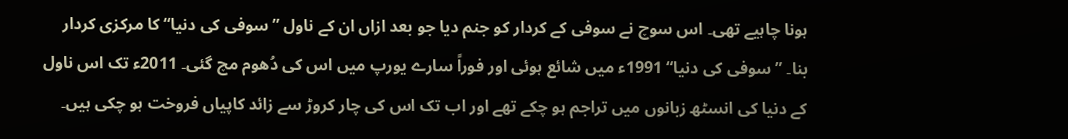ہونا چاہیے تھی۔ اس سوچ نے سوفی کے کردار کو جنم دیا جو بعد ازاں ان کے ناول ”سوفی کی دنیا“ کا مرکزی کردار بنا۔ ”سوفی کی دنیا“ 1991ء میں شائع ہوئی اور فوراً سارے یورپ میں اس کی دُھوم مچ گئی۔ 2011ء تک اس ناول کے دنیا کی انسٹھ زبانوں میں تراجم ہو چکے تھے اور اب تک اس کی چار کروڑ سے زائد کاپیاں فروخت ہو چکی ہیں۔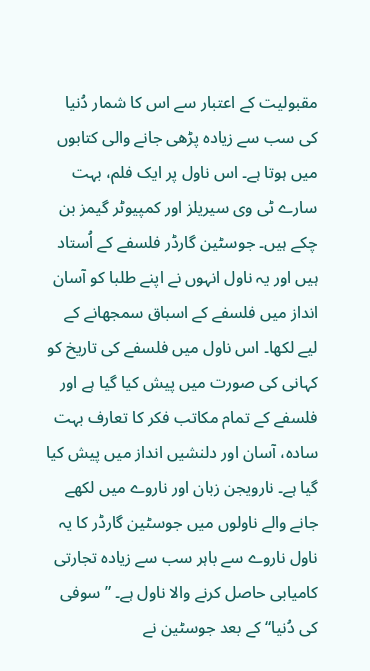مقبولیت کے اعتبار سے اس کا شمار دُنیا کی سب سے زیادہ پڑھی جانے والی کتابوں میں ہوتا ہے۔ اس ناول پر ایک فلم، بہت سارے ٹی وی سیریلز اور کمپیوٹر گیمز بن چکے ہیں۔ جوسٹین گارڈر فلسفے کے اُستاد ہیں اور یہ ناول انہوں نے اپنے طلبا کو آسان انداز میں فلسفے کے اسباق سمجھانے کے لیے لکھا۔ اس ناول میں فلسفے کی تاریخ کو کہانی کی صورت میں پیش کیا گیا ہے اور فلسفے کے تمام مکاتب فکر کا تعارف بہت سادہ، آسان اور دلنشیں انداز میں پیش کیا گیا ہے۔ نارویجن زبان اور ناروے میں لکھے جانے والے ناولوں میں جوسٹین گارڈر کا یہ ناول ناروے سے باہر سب سے زیادہ تجارتی کامیابی حاصل کرنے والا ناول ہے۔ ”سوفی کی دُنیا“ کے بعد جوسٹین نے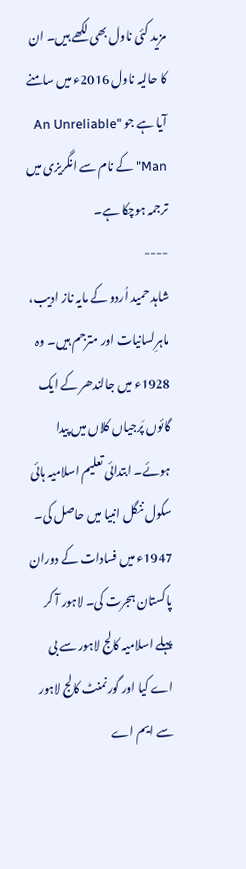مزید کئی ناول بھی لکھے ہیں۔ ان کا حالیہ ناول 2016ء میں سامنے آیا ہے جو "An Unreliable Man" کے نام سے انگریزی میں ترجمہ ہوچکا ہے۔
----
شاہد حمید اُردو کے مایہ ناز ادیب، ماہرِلسانیات اور مترجم ہیں۔ وہ 1928ء میں جالندھر کے ایک گائوں پَرجیاں کلاں میں پیدا ہوئے۔ ابتدائی تعلیم اسلامیہ ہائی سکول ننگل انبیا میں حاصل کی۔ 1947ء میں فسادات کے دوران پاکستان ہجرت کی۔ لاہور آ کر پہلے اسلامیہ کالج لاہور سے بی اے کیا اور گورنمنٹ کالج لاہور سے ایم اے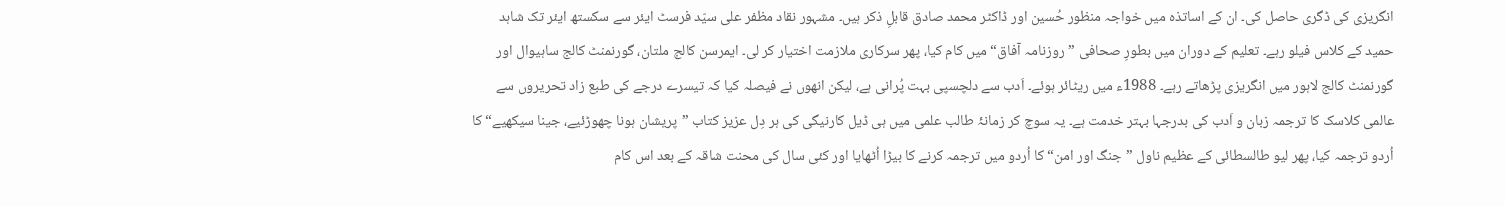انگریزی کی ڈگری حاصل کی۔ ان کے اساتذہ میں خواجہ منظور حُسین اور ڈاکٹر محمد صادق قابلِ ذکر ہیں۔ مشہور نقاد مظفر علی سیّد فرسٹ ایئر سے سکستھ ایئر تک شاہد حمید کے کلاس فیلو رہے۔ تعلیم کے دوران میں بطورِ صحافی ”روزنامہ آفاق“ میں کام کیا، پھر سرکاری ملازمت اختیار کر لی۔ ایمرسن کالج ملتان، گورنمنٹ کالج ساہیوال اور گورنمنٹ کالج لاہور میں انگریزی پڑھاتے رہے۔ 1988ء میں ریٹائر ہوئے۔ اَدب سے دلچسپی بہت پُرانی ہے، لیکن انھوں نے فیصلہ کیا کہ تیسرے درجے کی طبع زاد تحریروں سے عالمی کلاسک کا ترجمہ زبان و اَدب کی بدرجہا بہتر خدمت ہے۔ یہ سوچ کر زمانۂ طالب علمی میں ہی ڈیل کارنیگی کی ہر دِل عزیز کتاب ”پریشان ہونا چھوڑئیے، جینا سیکھیے“ کا اُردو ترجمہ کیا، پھر لیو طالسطائی کے عظیم ناول ”جنگ اور امن“ کا اُردو میں ترجمہ کرنے کا بیڑا اُٹھایا اور کئی سال کی محنت شاقہ کے بعد اس کام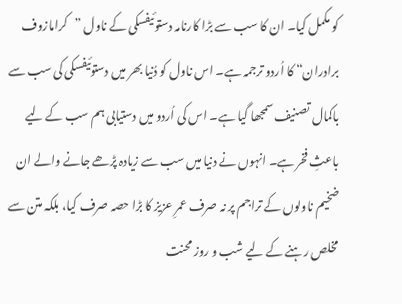کو مکمل کیا۔ ان کا سب سے بڑا کارنامہ دستوئیفسکی کے ناول ”کرامازوف برادران“ کا اُردو ترجمہ ہے۔ اس ناول کو دُنیا بھر میں دستوئیفسکی کی سب سے باکمال تصنیف سمجھا گیا ہے۔ اس کی اُردو میں دستیابی ہم سب کے لیے باعثِ فخر ہے۔ انہوں نے دنیا میں سب سے زیادہ پڑھے جانے والے ان ضخیم ناولوں کے تراجم پر نہ صرف عمرِ عزیز کا بڑا حصہ صرف کیا، بلکہ متن سے مخلص رہنے کے لیے شب و روز محنت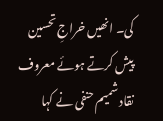کی۔ انھیں خراجِ تحسین پیش کرتے ہوئے معروف نقاد شمیم حنفی نے کہا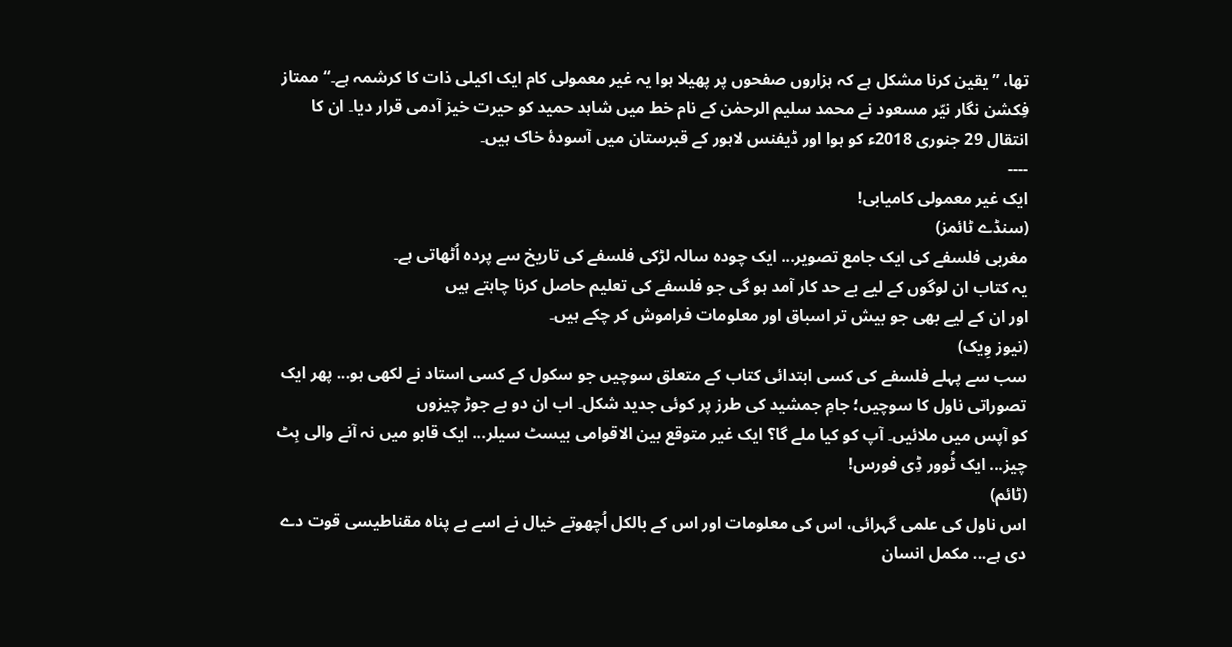تھا، ”یقین کرنا مشکل ہے کہ ہزاروں صفحوں پر پھیلا ہوا یہ غیر معمولی کام ایک اکیلی ذات کا کرشمہ ہے۔“ ممتاز فِکشن نگار نیّر مسعود نے محمد سلیم الرحمٰن کے نام خط میں شاہد حمید کو حیرت خیز آدمی قرار دیا۔ ان کا انتقال 29 جنوری 2018ء کو ہوا اور ڈیفنس لاہور کے قبرستان میں آسودۂ خاک ہیں۔
----
ایک غیر معمولی کامیابی!
(سنڈے ٹائمز)
مغربی فلسفے کی ایک جامع تصویر... ایک چودہ سالہ لڑکی فلسفے کی تاریخ سے پردہ اُٹھاتی ہے۔
یہ کتاب ان لوگوں کے لیے بے حد کار آمد ہو گی جو فلسفے کی تعلیم حاصل کرنا چاہتے ہیں
اور ان کے لیے بھی جو بیش تر اسباق اور معلومات فراموش کر چکے ہیں۔
(نیوز وِیک)
سب سے پہلے فلسفے کی کسی ابتدائی کتاب کے متعلق سوچیں جو سکول کے کسی استاد نے لکھی ہو... پھر ایک تصوراتی ناول کا سوچیں؛ جامِ جمشید کی طرز پر کوئی جدید شکل۔ اب ان دو بے جوڑ چیزوں
کو آپس میں ملائیں۔ آپ کو کیا ملے گا؟ ایک غیر متوقع بین الاقوامی بیسٹ سیلر... ایک قابو میں نہ آنے والی ہِٹ چیز... ایک ٹُوور ڈِی فورس!
(ٹائم)
اس ناول کی علمی گہرائی، اس کی معلومات اور اس کے بالکل اُچھوتے خیال نے اسے بے پناہ مقناطیسی قوت دے دی ہے... مکمل انسان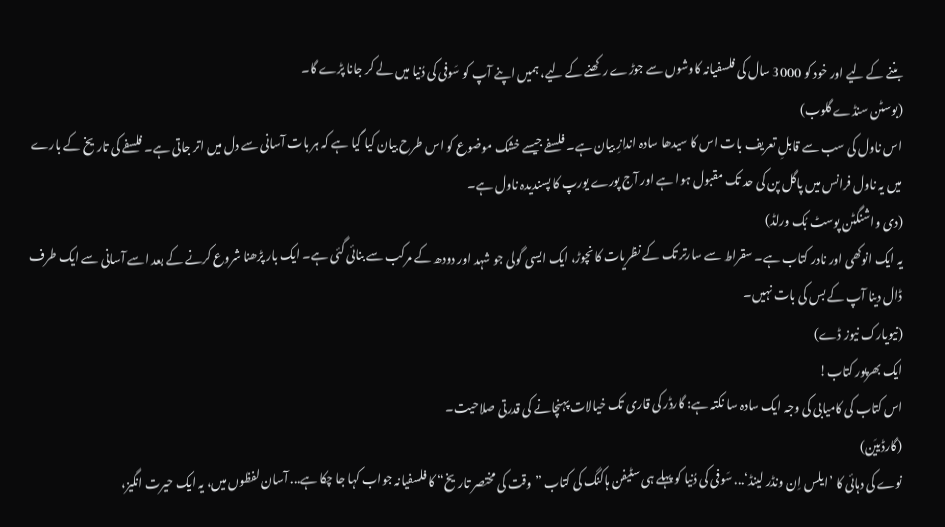بننے کے لیے اور خود کو 3000 سال کی فلسفیانہ کاوشوں سے جوڑے رکھنے کے لیے، ہمیں اپنے آپ کو سَوفی کی دُنیا میں لے کر جانا پڑے گا۔
(بوسٹن سنڈے گلوب)
اس ناول کی سب سے قابلِ تعریف بات اس کا سیدھا سادہ اندازِ بیان ہے۔ فلسفے جیسے خشک موضوع کو اس طرح بیان کیا گیا ہے کہ ہر بات آسانی سے دل میں اتر جاتی ہے۔ فلسفے کی تاریخ کے بارے میں یہ ناول فرانس میں پاگل پن کی حد تک مقبول ہوا ہے اور آج پورے یورپ کا پسندیدہ ناول ہے۔
(دی واشنگٹن پوسٹ بُک ورلڈ)
یہ ایک انوکھی اور نادر کتاب ہے۔ سقراط سے سارتر تک کے نظریات کا نچوڑ، ایک ایسی گولی جو شہد اور دودھ کے مرکب سے بنائی گئی ہے۔ ایک بار پڑھنا شروع کرنے کے بعد اسے آسانی سے ایک طرف ڈال دینا آپ کے بس کی بات نہیں۔
(نیویارک نیوز ڈے)
ایک بھرپور کتاب!
اس کتاب کی کامیابی کی وجہ ایک سادہ سا نکتہ ہے: گارڈر کی قاری تک خیالات پہنچانے کی قدرتی صلاحیت۔
(گارڈییَن)
نوے کی دہائی کا ’ایلس اِن ونڈر لینڈ‘... سَوفی کی دُنیا کو پہلے ہی سٹیفن ہاکنگ کی کتاب ”وقت کی مختصر تاریخ“ کا فلسفیانہ جواب کہا جا چکا ہے... آسان لفظوں میں، یہ ایک حیرت انگیز،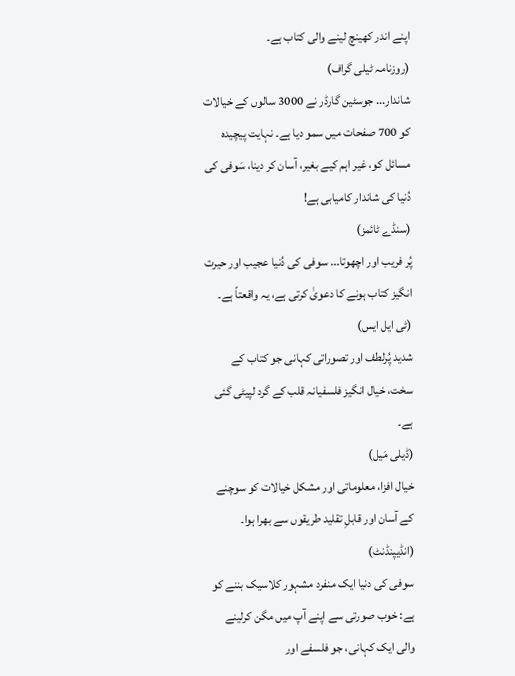اپنے اندر کھینچ لینے والی کتاب ہے۔
(روزنامہ ٹیلی گراف)
شاندار... جوسٹین گارڈر نے 3000 سالوں کے خیالات کو 700 صفحات میں سمو دیا ہے۔ نہایت پیچیدہ مسائل کو، غیر اہم کیے بغیر، آسان کر دینا، سَوفی کی دُنیا کی شاندار کامیابی ہے!
(سنڈے ٹائمز)
پُر فریب اور اچھوتا... سوفی کی دُنیا عجیب اور حیرت انگیز کتاب ہونے کا دعویٰ کرتی ہے، یہ واقعتاً ہے۔
(ٹی ایل ایس)
شدید پُرلطف اور تصوراتی کہانی جو کتاب کے سخت، خیال انگیز فلسفیانہ قلب کے گرد لپیٹی گئی ہے۔
(ڈیلی مَیل)
خیال افزا، معلوماتی اور مشکل خیالات کو سوچنے کے آسان اور قابلِ تقلید طریقوں سے بھرا ہوا۔
(انڈیپنڈنٹ)
سوفی کی دنیا ایک منفرد مشہور کلاسیک بننے کو ہے: خوب صورتی سے اپنے آپ میں مگن کرلینے والی ایک کہانی، جو فلسفے اور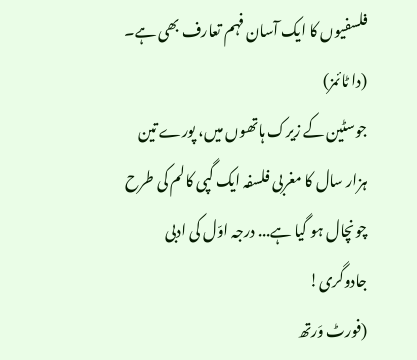فلسفیوں کا ایک آسان فہم تعارف بھی ہے۔
(دا ٹائمز)
جوسٹین کے زیرک ہاتھوں میں، پورے تین ہزار سال کا مغربی فلسفہ ایک گپی کالم کی طرح
چونچال ہو گیا ہے... درجہ اوّل کی ادبی جادوگری!
(فورٹ وَرتھ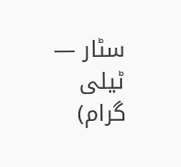سٹار — ٹیلی گرام)